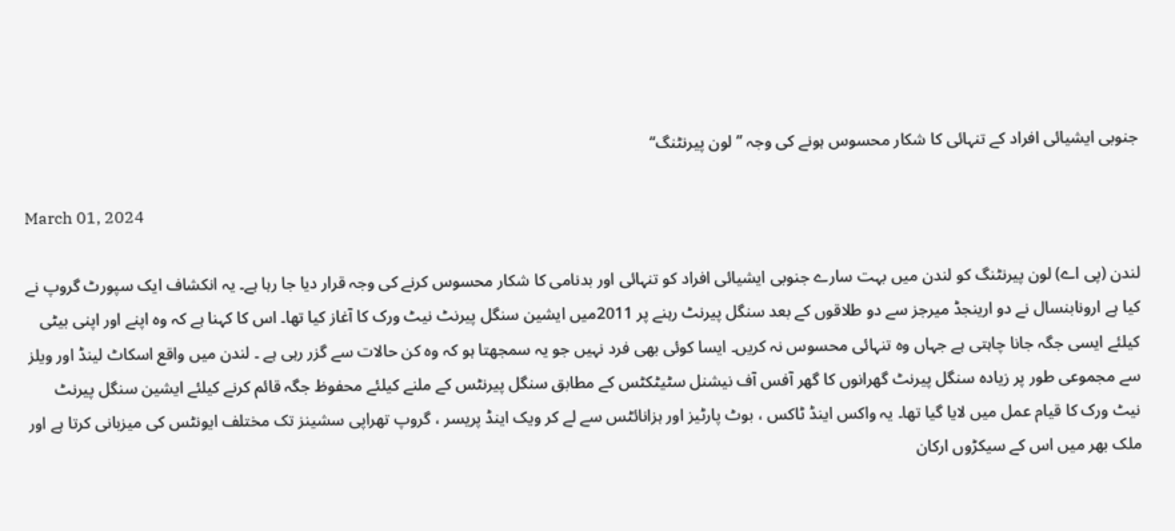جنوبی ایشیائی افراد کے تنہائی کا شکار محسوس ہونے کی وجہ ’’لون پیرنٹنگ‘‘

March 01, 2024

لندن (پی اے) لون پیرنٹنگ کو لندن میں بہت سارے جنوبی ایشیائی افراد کو تنہائی اور بدنامی کا شکار محسوس کرنے کی وجہ قرار دیا جا رہا ہے۔ یہ انکشاف ایک سپورٹ گروپ نے کیا ہے ارونابنسال نے دو ارینجڈ میرجز سے دو طلاقوں کے بعد سنگل پیرنٹ رہنے پر 2011میں ایشین سنگل پیرنٹ نیٹ ورک کا آغاز کیا تھا۔ اس کا کہنا ہے کہ وہ اپنے اور اپنی بیٹی کیلئے ایسی جگہ جانا چاہتی ہے جہاں وہ تنہائی محسوس نہ کریں۔ ایسا کوئی بھی فرد نہیں جو یہ سمجھتا ہو کہ وہ کن حالات سے گزر رہی ہے ۔ لندن میں واقع اسکاٹ لینڈ اور ویلز سے مجموعی طور پر زیادہ سنگل پیرنٹ گھرانوں کا گھر آفس آف نیشنل سٹیٹکٹس کے مطابق سنگل پیرنٹس کے ملنے کیلئے محفوظ جگہ قائم کرنے کیلئے ایشین سنگل پیرنٹ نیٹ ورک کا قیام عمل میں لایا گیا تھا۔ یہ واکس اینڈ ٹاکس ، بوٹ پارٹیز اور ہزانائٹس سے لے کر ویک اینڈ پریسر ، گروپ تھراپی سشینز تک مختلف ایونٹس کی میزبانی کرتا ہے اور ملک بھر میں اس کے سیکڑوں ارکان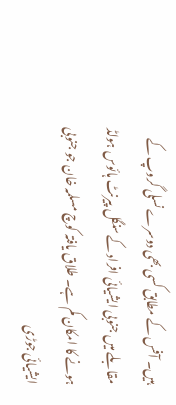ہیں۔ آفس کے مطابق کسی بھی دوسرے نسلی گروپ کے مقابلے میں جنوبی ایشیائی افراد کے سنگل پیرنٹ ہائوس ہولڈ ہونے کا امکان کم ہے۔ طلاق یافتہ کوچ مسلمہ خان جو جنوبی ایشیائی جوڑی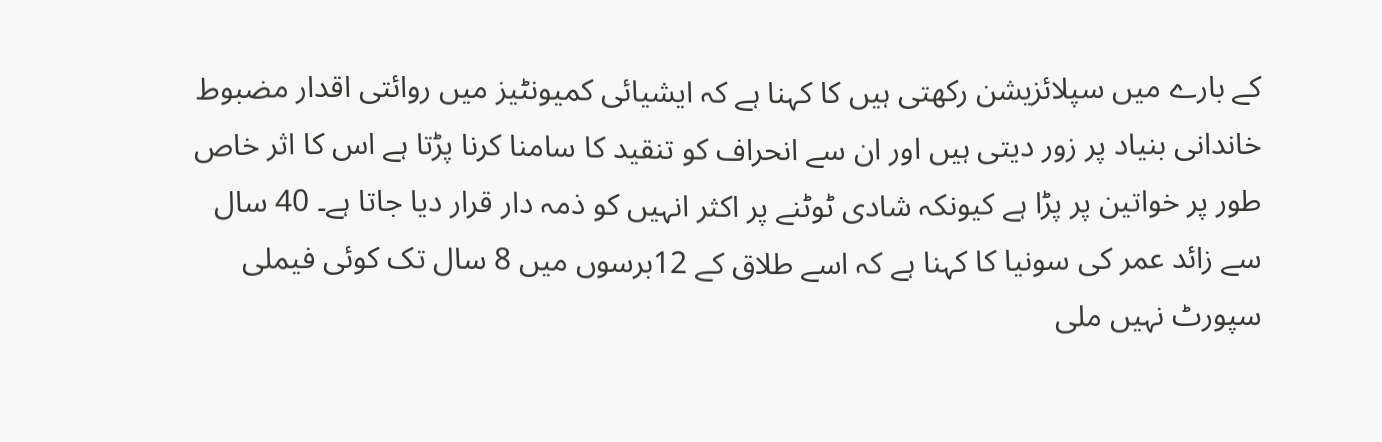کے بارے میں سپلائزیشن رکھتی ہیں کا کہنا ہے کہ ایشیائی کمیونٹیز میں روائتی اقدار مضبوط خاندانی بنیاد پر زور دیتی ہیں اور ان سے انحراف کو تنقید کا سامنا کرنا پڑتا ہے اس کا اثر خاص طور پر خواتین پر پڑا ہے کیونکہ شادی ٹوٹنے پر اکثر انہیں کو ذمہ دار قرار دیا جاتا ہے۔ 40 سال سے زائد عمر کی سونیا کا کہنا ہے کہ اسے طلاق کے 12برسوں میں 8 سال تک کوئی فیملی سپورٹ نہیں ملی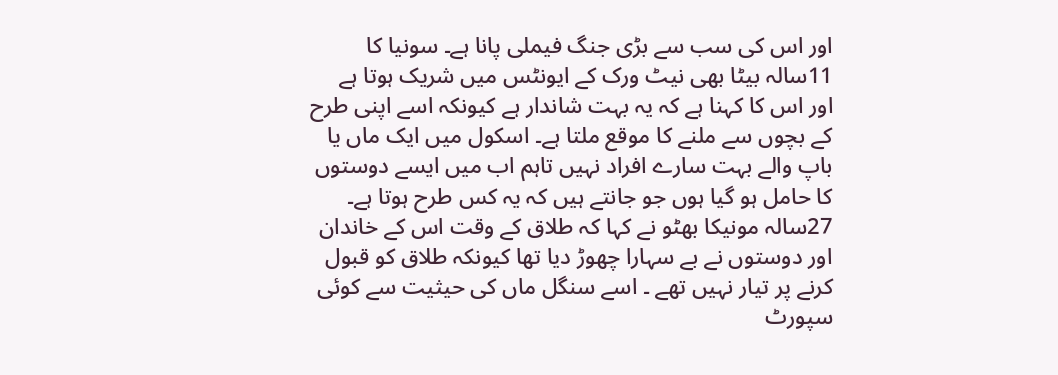اور اس کی سب سے بڑی جنگ فیملی پانا ہے۔ سونیا کا 11سالہ بیٹا بھی نیٹ ورک کے ایونٹس میں شریک ہوتا ہے اور اس کا کہنا ہے کہ یہ بہت شاندار ہے کیونکہ اسے اپنی طرح کے بچوں سے ملنے کا موقع ملتا ہے۔ اسکول میں ایک ماں یا باپ والے بہت سارے افراد نہیں تاہم اب میں ایسے دوستوں کا حامل ہو گیا ہوں جو جانتے ہیں کہ یہ کس طرح ہوتا ہے۔ 27سالہ مونیکا بھٹو نے کہا کہ طلاق کے وقت اس کے خاندان اور دوستوں نے بے سہارا چھوڑ دیا تھا کیونکہ طلاق کو قبول کرنے پر تیار نہیں تھے ۔ اسے سنگل ماں کی حیثیت سے کوئی سپورٹ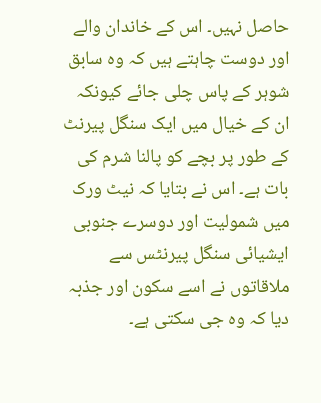حاصل نہیں۔ اس کے خاندان والے اور دوست چاہتے ہیں کہ وہ سابق شوہر کے پاس چلی جائے کیونکہ ان کے خیال میں ایک سنگل پیرنٹ کے طور پر بچے کو پالنا شرم کی بات ہے۔ اس نے بتایا کہ نیٹ ورک میں شمولیت اور دوسرے جنوبی ایشیائی سنگل پیرنٹس سے ملاقاتوں نے اسے سکون اور جذبہ دیا کہ وہ جی سکتی ہے۔